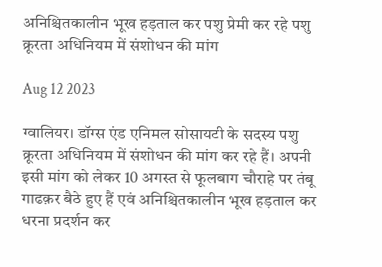अनिश्चितकालीन भूख हड़ताल कर पशु प्रेमी कर रहे पशु क्रूरता अधिनियम में संशोधन की मांग

Aug 12 2023

ग्वालियर। डॉग्स एंड एनिमल सोसायटी के सदस्य पशु क्रूरता अधिनियम में संशोधन की मांग कर रहे हैं। अपनी इसी मांग को लेकर 10 अगस्त से फूलबाग चौराहे पर तंबू गाढक़र बैठे हुए हैं एवं अनिश्चितकालीन भूख हड़ताल कर धरना प्रदर्शन कर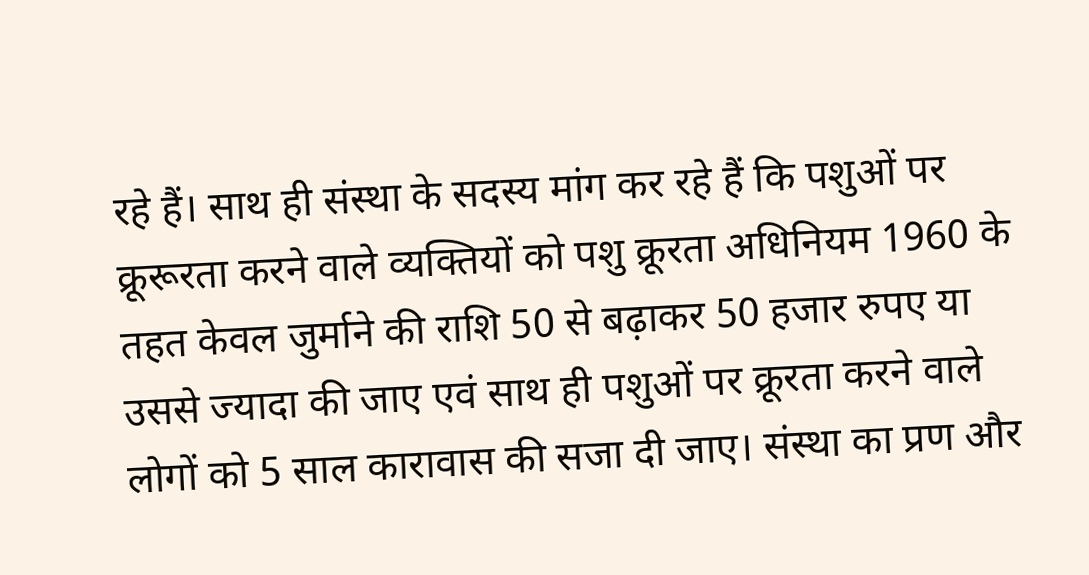रहे हैं। साथ ही संस्था के सदस्य मांग कर रहे हैं कि पशुओं पर क्रूरूरता करने वाले व्यक्तियों को पशु क्रूरता अधिनियम 1960 के तहत केवल जुर्माने की राशि 50 से बढ़ाकर 50 हजार रुपए या उससे ज्यादा की जाए एवं साथ ही पशुओं पर क्रूरता करने वाले लोगों को 5 साल कारावास की सजा दी जाए। संस्था का प्रण और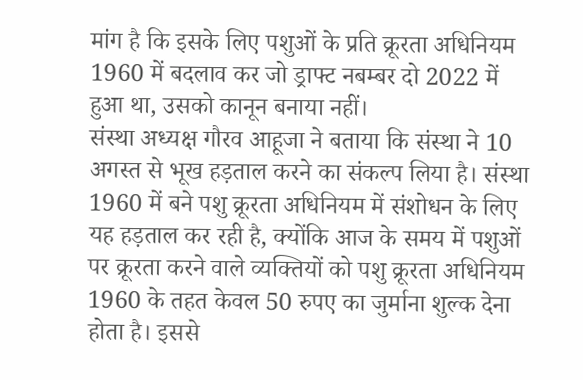मांग है कि इसके लिए पशुओं के प्रति क्रूरता अधिनियम 1960 में बदलाव कर जो ड्राफ्ट नबम्बर दो 2022 में हुआ था, उसको कानून बनाया नहीं।
संस्था अध्यक्ष गौरव आहूजा ने बताया कि संस्था ने 10 अगस्त से भूख हड़ताल करने का संकल्प लिया है। संस्था 1960 में बने पशु क्रूरता अधिनियम में संशोधन के लिए यह हड़ताल कर रही है, क्योंकि आज के समय में पशुओं पर क्रूरता करने वाले व्यक्तियों को पशु क्रूरता अधिनियम 1960 के तहत केवल 50 रुपए का जुर्माना शुल्क देना होता है। इससे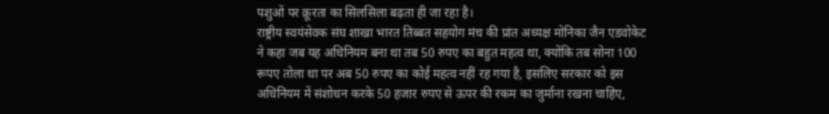पशुओं पर क्रूरता का सिलसिला बढ़ता ही जा रहा है।
राष्ट्रीय स्वयंसेवक संघ शाखा भारत तिब्बत सहयोग मंच की प्रांत अध्यक्ष मोनिका जैन एडवोकेट ने कहा जब यह अधिनियम बना था तब 50 रुपए का बहुत महत्व था, क्योंकि तब सोना 100 रूपए तोला था पर अब 50 रुपए का कोई महत्व नहीं रह गया है, इसलिए सरकार को इस अधिनियम में संशोधन करके 50 हजार रुपए से ऊपर की रकम का जुर्माना रखना चाहिए,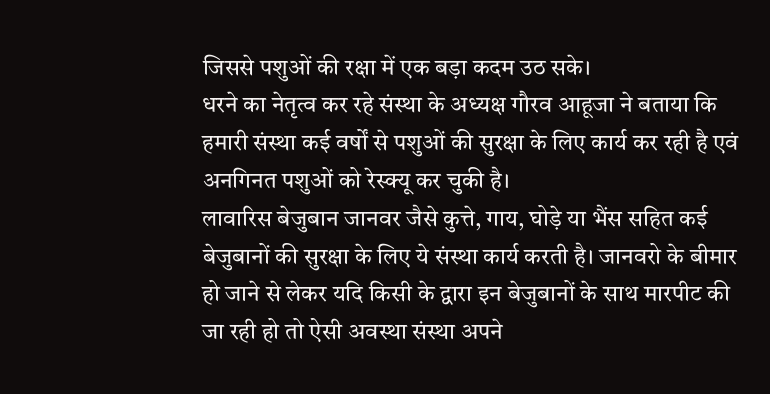जिससे पशुओं की रक्षा में एक बड़ा कदम उठ सके।
धरने का नेतृत्व कर रहे संस्था के अध्यक्ष गौरव आहूजा ने बताया कि हमारी संस्था कई वर्षों से पशुओं की सुरक्षा के लिए कार्य कर रही है एवं अनगिनत पशुओं को रेस्क्यू कर चुकी है।
लावारिस बेजुबान जानवर जैसे कुत्ते, गाय, घोड़े या भैंस सहित कई बेजुबानों की सुरक्षा के लिए ये संस्था कार्य करती है। जानवरो के बीमार हो जाने से लेकर यदि किसी के द्वारा इन बेजुबानों के साथ मारपीट की जा रही हो तो ऐसी अवस्था संस्था अपने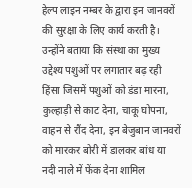हेल्प लाइन नम्बर के द्वारा इन जानवरों की सुरक्षा के लिए कार्य करती है।
उन्होंने बताया कि संस्था का मुख्य उद्देश्य पशुओं पर लगातार बढ़ रही हिंसा जिसमें पशुओं को डंडा मारना, कुल्हाड़ी से काट देना, चाकू घोपना, वाहन से रौंद देना, इन बेजुबान जानवरों को मारकर बोरी में डालकर बांध या नदी नाले में फेंक देना शामिल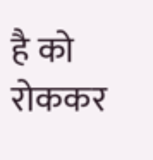है को रोककर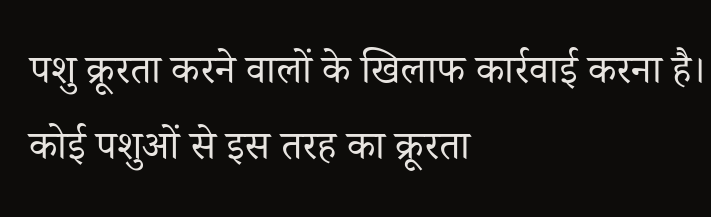पशु क्रूरता करने वालों के खिलाफ कार्रवाई करना है। कोई पशुओं से इस तरह का क्रूरता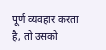पूर्ण व्यवहार करता है, तो उसको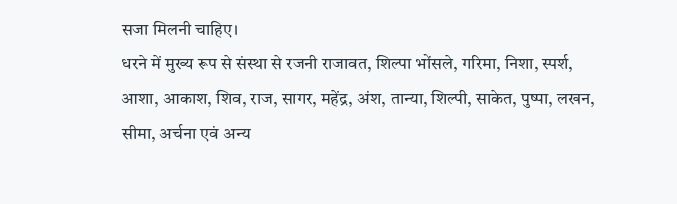सजा मिलनी चाहिए।
धरने में मुख्य रूप से संस्था से रजनी राजावत, शिल्पा भोंसले, गरिमा, निशा, स्पर्श, आशा, आकाश, शिव, राज, सागर, महेंद्र, अंश, तान्या, शिल्पी, साकेत, पुष्पा, लखन, सीमा, अर्चना एवं अन्य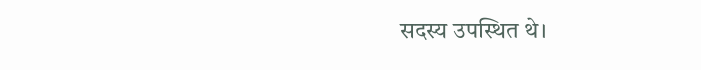सदस्य उपस्थित थे।